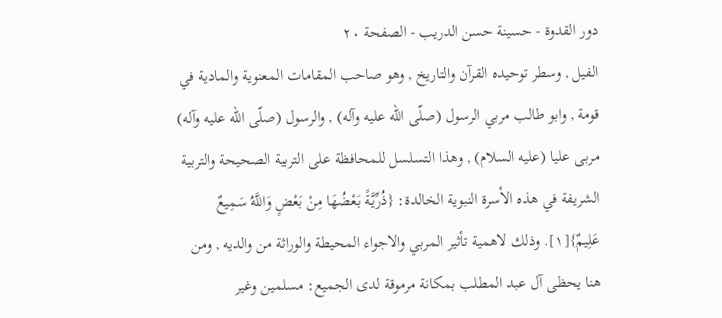دور القدوة - حسينة حسن الدريب - الصفحة ٢٠
الفيل , وسطر توحيده القرآن والتاريخ , وهو صاحب المقامات المعنوية والمادية في قومة , وابو طالب مربي الرسول (صلّى الله عليه وآله) , والرسول (صلّى الله عليه وآله) مربى عليا (عليه السلام) , وهذا التسلسل للمحافظة على التربية الصحيحة والتربية الشريفة في هذه الأسرة النبوية الخالدة: {ذُرِّيَّةً بَعْضُهَا مِنْ بَعْضٍ وَاللَّهُ سَمِيعٌ عَلِيمٌ}[١]. وذلك لاهمية تأثير المربي والاجواء المحيطة والوراثة من والديه , ومن هنا يحظى آل عبد المطلب بمكانة مرموقة لدى الجميع: مسلمين وغير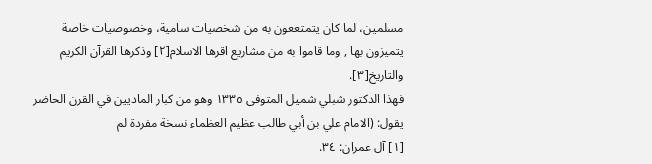مسلمين، لما كان يتمتععون به من شخصيات سامية، وخصوصيات خاصة يتميزون بها , وما قاموا به من مشاريع اقرها الاسلام[٢] وذكرها القرآن الكريم والتاريخ[٣].
فهذا الدكتور شبلي شميل المتوفى ١٣٣٥ وهو من كبار الماديين في القرن الحاضر يقول: (الامام علي بن أبي طالب عظيم العظماء نسخة مفردة لم
[١] آل عمران: ٣٤.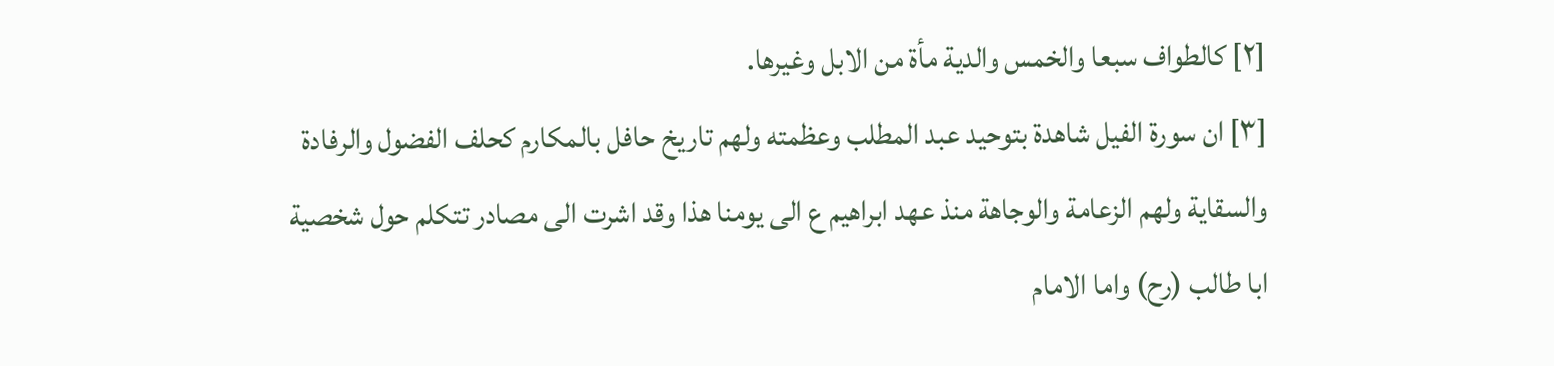[٢] كالطواف سبعا والخمس والدية مأة من الابل وغيرها.
[٣] ان سورة الفيل شاهدة بتوحيد عبد المطلب وعظمته ولهم تاريخ حافل بالمكارم كحلف الفضول والرفادة والسقاية ولهم الزعامة والوجاهة منذ عهد ابراهيم ع الى يومنا هذا وقد اشرت الى مصادر تتكلم حول شخصية ابا طالب (رح) واما الامام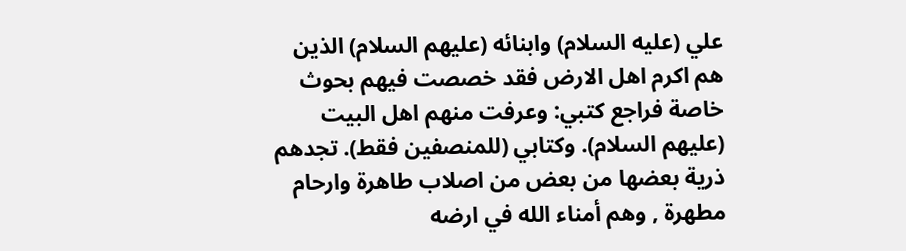علي (عليه السلام) وابنائه (عليهم السلام) الذين هم اكرم اهل الارض فقد خصصت فيهم بحوث خاصة فراجع كتبي: وعرفت منهم اهل البيت (عليهم السلام). وكتابي (للمنصفين فقط). تجدهم ذرية بعضها من بعض من اصلاب طاهرة وارحام مطهرة , وهم أمناء الله في ارضه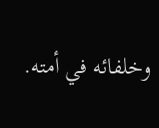وخلفائه في أمته.